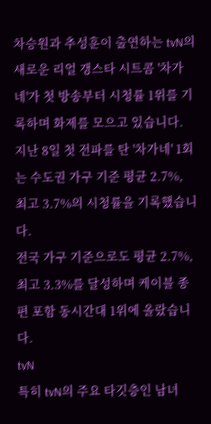차승원과 추성훈이 출연하는 tvN의 새로운 리얼 갱스타 시트콤 '차가네'가 첫 방송부터 시청률 1위를 기록하며 화제를 모으고 있습니다.
지난 8일 첫 전파를 탄 '차가네' 1회는 수도권 가구 기준 평균 2.7%, 최고 3.7%의 시청률을 기록했습니다.
전국 가구 기준으로도 평균 2.7%, 최고 3.3%를 달성하며 케이블 종편 포함 동시간대 1위에 올랐습니다.
tvN
특히 tvN의 주요 타깃층인 남녀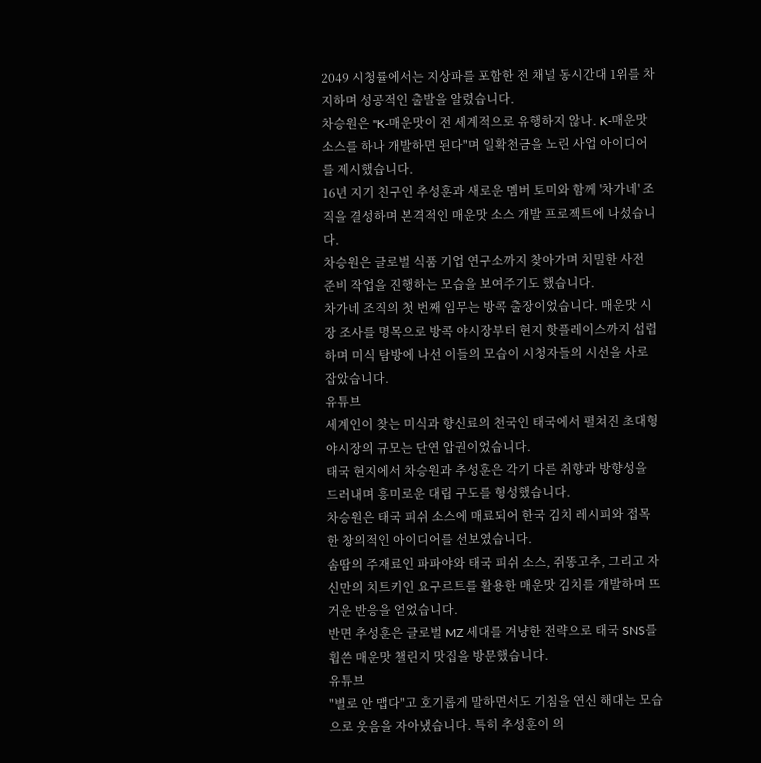2049 시청률에서는 지상파를 포함한 전 채널 동시간대 1위를 차지하며 성공적인 출발을 알렸습니다.
차승원은 "K-매운맛이 전 세계적으로 유행하지 않나. K-매운맛 소스를 하나 개발하면 된다"며 일확천금을 노린 사업 아이디어를 제시했습니다.
16년 지기 친구인 추성훈과 새로운 멤버 토미와 함께 '차가네' 조직을 결성하며 본격적인 매운맛 소스 개발 프로젝트에 나섰습니다.
차승원은 글로벌 식품 기업 연구소까지 찾아가며 치밀한 사전 준비 작업을 진행하는 모습을 보여주기도 했습니다.
차가네 조직의 첫 번째 임무는 방콕 출장이었습니다. 매운맛 시장 조사를 명목으로 방콕 야시장부터 현지 핫플레이스까지 섭렵하며 미식 탐방에 나선 이들의 모습이 시청자들의 시선을 사로잡았습니다.
유튜브
세계인이 찾는 미식과 향신료의 천국인 태국에서 펼쳐진 초대형 야시장의 규모는 단연 압권이었습니다.
태국 현지에서 차승원과 추성훈은 각기 다른 취향과 방향성을 드러내며 흥미로운 대립 구도를 형성했습니다.
차승원은 태국 피쉬 소스에 매료되어 한국 김치 레시피와 접목한 창의적인 아이디어를 선보였습니다.
솜땀의 주재료인 파파야와 태국 피쉬 소스, 쥐똥고추, 그리고 자신만의 치트키인 요구르트를 활용한 매운맛 김치를 개발하며 뜨거운 반응을 얻었습니다.
반면 추성훈은 글로벌 MZ 세대를 겨냥한 전략으로 태국 SNS를 휩쓴 매운맛 챌린지 맛집을 방문했습니다.
유튜브
"별로 안 맵다"고 호기롭게 말하면서도 기침을 연신 해대는 모습으로 웃음을 자아냈습니다. 특히 추성훈이 의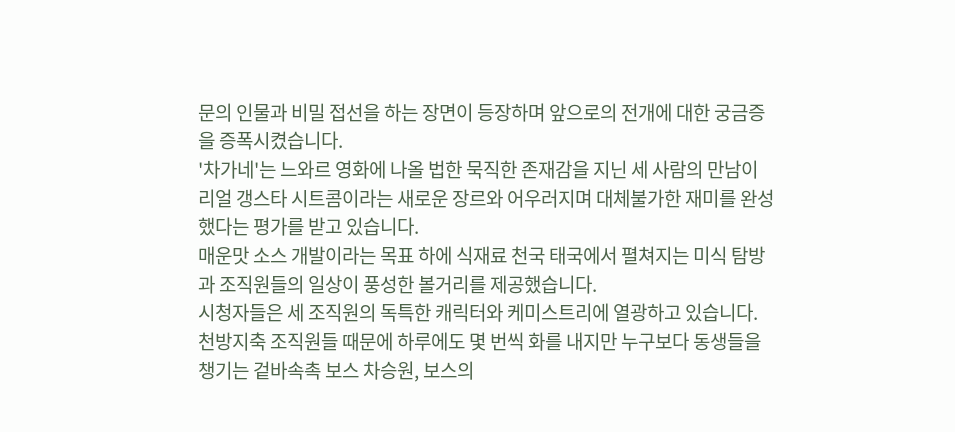문의 인물과 비밀 접선을 하는 장면이 등장하며 앞으로의 전개에 대한 궁금증을 증폭시켰습니다.
'차가네'는 느와르 영화에 나올 법한 묵직한 존재감을 지닌 세 사람의 만남이 리얼 갱스타 시트콤이라는 새로운 장르와 어우러지며 대체불가한 재미를 완성했다는 평가를 받고 있습니다.
매운맛 소스 개발이라는 목표 하에 식재료 천국 태국에서 펼쳐지는 미식 탐방과 조직원들의 일상이 풍성한 볼거리를 제공했습니다.
시청자들은 세 조직원의 독특한 캐릭터와 케미스트리에 열광하고 있습니다.
천방지축 조직원들 때문에 하루에도 몇 번씩 화를 내지만 누구보다 동생들을 챙기는 겉바속촉 보스 차승원, 보스의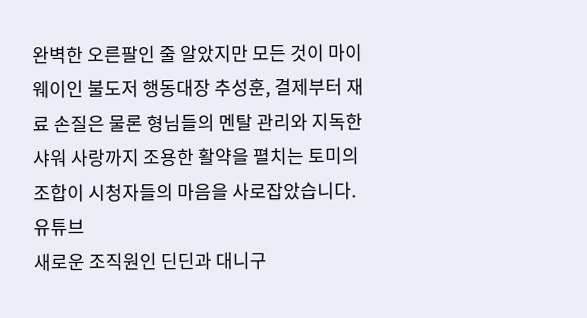완벽한 오른팔인 줄 알았지만 모든 것이 마이웨이인 불도저 행동대장 추성훈, 결제부터 재료 손질은 물론 형님들의 멘탈 관리와 지독한 샤워 사랑까지 조용한 활약을 펼치는 토미의 조합이 시청자들의 마음을 사로잡았습니다.
유튜브
새로운 조직원인 딘딘과 대니구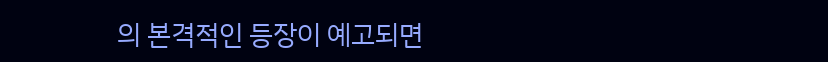의 본격적인 등장이 예고되면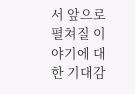서 앞으로 펼쳐질 이야기에 대한 기대감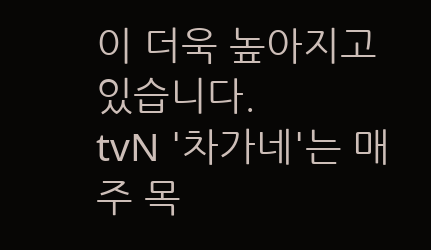이 더욱 높아지고 있습니다.
tvN '차가네'는 매주 목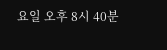요일 오후 8시 40분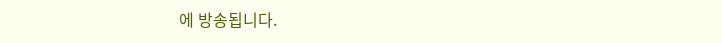에 방송됩니다.